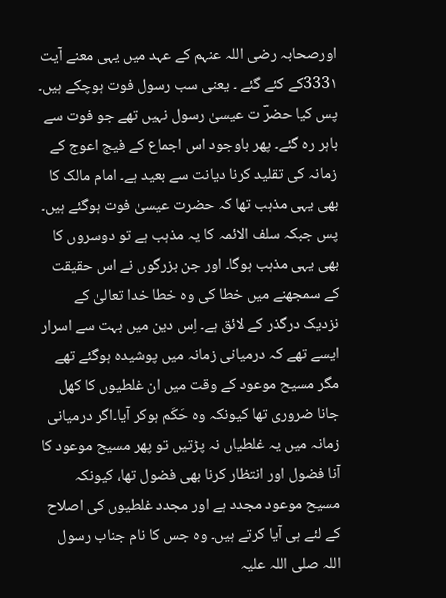اورصحابہ رضی اللہ عنہم کے عہد میں یہی معنے آیت 333۱کے کئے گئے ۔ یعنی سب رسول فوت ہوچکے ہیں۔ پس کیا حضرؔ ت عیسیٰ رسول نہیں تھے جو فوت سے باہر رہ گئے۔ پھر باوجود اس اجماع کے فیج اعوج کے زمانہ کی تقلید کرنا دیانت سے بعید ہے۔ امام مالک کا بھی یہی مذہب تھا کہ حضرت عیسیٰ فوت ہوگئے ہیں۔ پس جبکہ سلف الائمہ کا یہ مذہب ہے تو دوسروں کا بھی یہی مذہب ہوگا۔ اور جن بزرگوں نے اس حقیقت کے سمجھنے میں خطا کی وہ خطا خدا تعالیٰ کے نزدیک درگذر کے لائق ہے۔ اِس دین میں بہت سے اسرار ایسے تھے کہ درمیانی زمانہ میں پوشیدہ ہوگئے تھے مگر مسیح موعود کے وقت میں ان غلطیوں کا کھل جانا ضروری تھا کیونکہ وہ حَکَم ہوکر آیا۔اگر درمیانی زمانہ میں یہ غلطیاں نہ پڑتیں تو پھر مسیح موعود کا آنا فضول اور انتظار کرنا بھی فضول تھا، کیونکہ مسیح موعود مجدد ہے اور مجدد غلطیوں کی اصلاح کے لئے ہی آیا کرتے ہیں۔ وہ جس کا نام جناب رسول اللہ صلی اللہ علیہ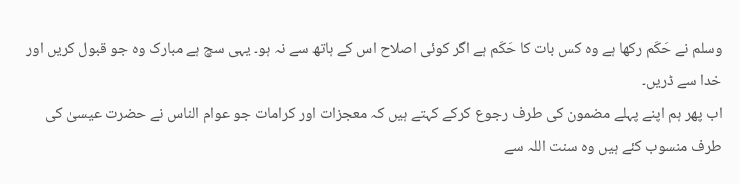وسلم نے حَکَم رکھا ہے وہ کس بات کا حَکَم ہے اگر کوئی اصلاح اس کے ہاتھ سے نہ ہو۔ یہی سچ ہے مبارک وہ جو قبول کریں اور خدا سے ڈریں۔
اب پھر ہم اپنے پہلے مضمون کی طرف رجوع کرکے کہتے ہیں کہ معجزات اور کرامات جو عوام الناس نے حضرت عیسیٰ کی طرف منسوب کئے ہیں وہ سنت اللہ سے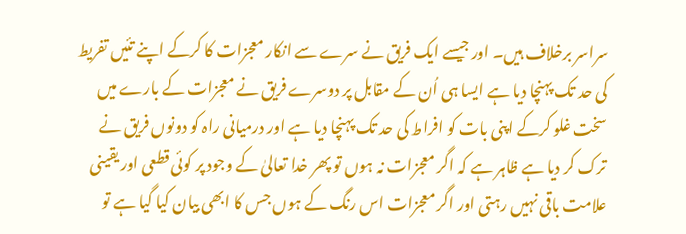سراسر برخلاف ہیں۔ اور جیسے ایک فریق نے سرے سے انکار معجزات کا کرکے اپنے تئیں تفریط کی حد تک پہنچا دیا ہے ایسا ہی اُن کے مقابل پر دوسرے فریق نے معجزات کے بارے میں سخت غلو کرکے اپنی بات کو افراط کی حد تک پہنچا دیا ہے اور درمیانی راہ کو دونوں فریق نے ترک کر دیا ہے ظاہر ہے کہ اگر معجزات نہ ہوں تو پھر خدا تعالیٰ کے وجود پر کوئی قطعی اور یقینی علامت باقی نہیں رہتی اور اگر معجزات اس رنگ کے ہوں جس کا ابھی بیان کیا گیا ہے تو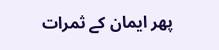پھر ایمان کے ثمرات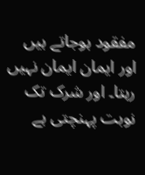مفقود ہوجاتے ہیں اور ایمان ایمان نہیں رہتا۔ اور شرک تک نوبت پہنچتی ہے